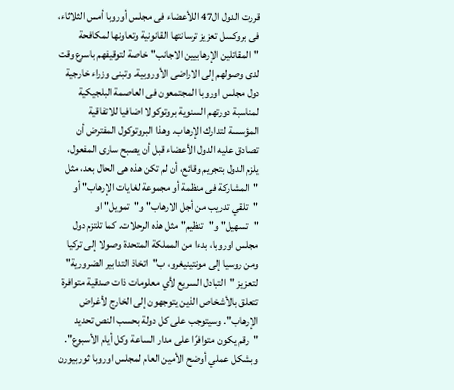قررت الدول ال47 اللأعضاء فى مجلس أوروبا أمس الثلاثاء، فى بروكسل تعزيز ترسانتها القانونية وتعاونها لمكافحة "المقاتلين الإرهابيين الاجانب" خاصة لتوقيفهم باسرع وقت لدى وصولهم إلى الاراضى الأوروبية. وتبنى وزراء خارجية دول مجلس اوروبا المجتمعون فى العاصمة البلجيكية لمناسبة دورتهم السنوية بروتوكولا اضافيا للاتفاقية المؤسسة لتدارك الإرهاب. وهذا البروتوكول المفترض أن تصادق عليه الدول الأعضاء قبل أن يصبح سارى المفعول، يلزم الدول بتجريم وقائع، أن لم تكن هذه هى الحال بعد، مثل "المشاركة فى منظمة أو مجموعة لغايات الإرهاب" أو "تلقي تدريب من أجل الارهاب" و"تمويل" او "تسهيل" و"تنظيم" مثل هذه الرحلات. كما تلتزم دول مجلس اوروبا، بدءا من المملكة المتحدة وصولا إلى تركيا ومن روسيا إلى مونتينيغرو، ب"اتخاذ التدابير الضرورية" لتعزيز "التبادل السريع لأي معلومات ذات صدقية متوافرة تتعلق بالأشخاص الذين يتوجهون إلى الخارج لأغراض الإرهاب". وسيتوجب على كل دولة بحسب النص تحديد "رقم يكون متوافرًا على مدار الساعة وكل أيام الأسبوع". وبشكل عملي أوضح الأمين العام لمجلس اوروبا ثوربيورن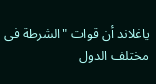ياغلاند أن قوات "الشرطة فى مختلف الدول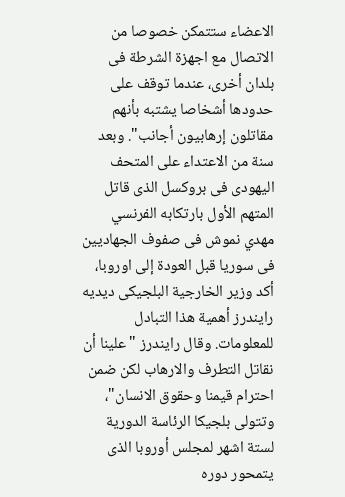الاعضاء ستتمكن خصوصا من الاتصال مع اجهزة الشرطة فى بلدان أخرى، عندما توقف على حدودها أشخاصا يشتبه بأنهم مقاتلون إرهابيون أجانب". وبعد سنة من الاعتداء على المتحف اليهودى فى بروكسل الذى قاتل المتهم الأول بارتكابه الفرنسي مهدي نموش فى صفوف الجهاديين فى سوريا قبل العودة إلى اوروبا، أكد وزير الخارجية البلجيكى ديديه رايندرز أهمية هذا التبادل للمعلومات. وقال رايندرز "علينا أن نقاتل التطرف والارهاب لكن ضمن احترام قيمنا وحقوق الانسان"، وتتولى بلجيكا الرئاسة الدورية لستة اشهر لمجلس أوروبا الذى يتمحور دوره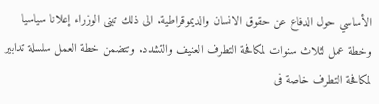الأساسي حول الدفاع عن حقوق الانسان والديموقراطية. الى ذلك تبنى الوزراء إعلانا سياسيا وخطة عمل لثلاث سنوات لمكافحة التطرف العنيف والتشدد. وتتضمن خطة العمل سلسلة تدابير لمكافحة التطرف خاصة فى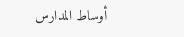أوساط المدارس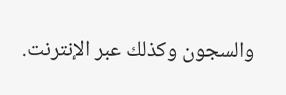والسجون وكذلك عبر الإنترنت.